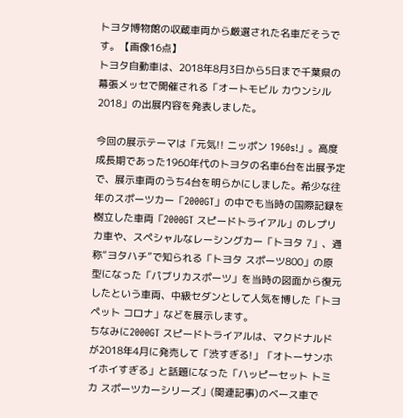トヨタ博物館の収蔵車両から厳選された名車だそうです。【画像16点】
トヨタ自動車は、2018年8月3日から5日まで千葉県の幕張メッセで開催される「オートモビル カウンシル 2018」の出展内容を発表しました。

今回の展示テーマは「元気!! ニッポン 1960s!」。高度成長期であった1960年代のトヨタの名車6台を出展予定で、展示車両のうち4台を明らかにしました。希少な往年のスポーツカー「2000GT」の中でも当時の国際記録を樹立した車両「2000GT スピードトライアル」のレプリカ車や、スペシャルなレーシングカー「トヨタ 7」、通称“ヨタハチ”で知られる「トヨタ スポーツ800」の原型になった「パブリカスポーツ」を当時の図面から復元したという車両、中級セダンとして人気を博した「トヨペット コロナ」などを展示します。
ちなみに2000GT スピードトライアルは、マクドナルドが2018年4月に発売して「渋すぎる!」「オトーサンホイホイすぎる」と話題になった「ハッピーセット トミカ スポーツカーシリーズ」(関連記事)のベース車で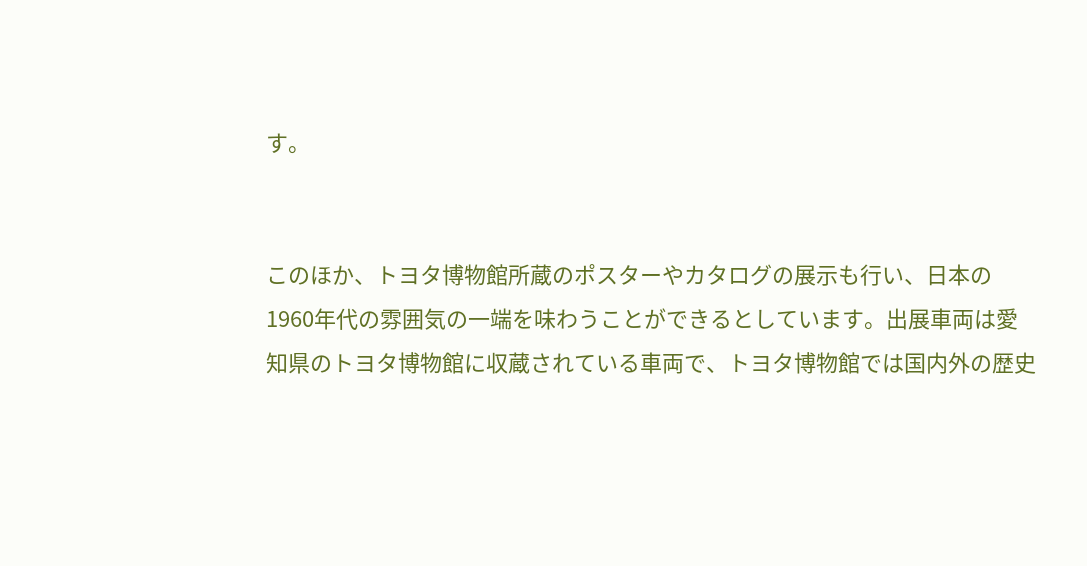す。


このほか、トヨタ博物館所蔵のポスターやカタログの展示も行い、日本の1960年代の雰囲気の一端を味わうことができるとしています。出展車両は愛知県のトヨタ博物館に収蔵されている車両で、トヨタ博物館では国内外の歴史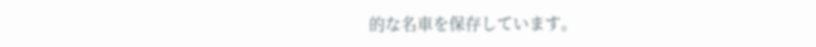的な名車を保存しています。